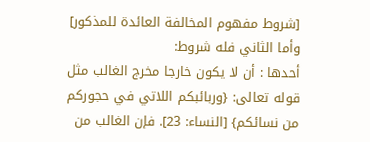[شروط مفهوم المخالفة العائدة للمذكور]
وأما الثاني فله شروط:
أحدها : أن لا يكون خارجا مخرج الغالب مثل قوله تعالى: {وربائبكم اللاتي في حجوركم من نسائكم} [النساء: 23]. فإن الغالب من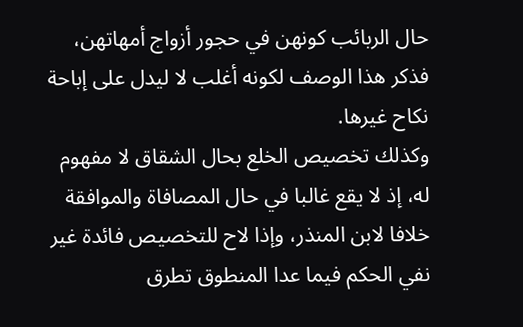حال الربائب كونهن في حجور أزواج أمهاتهن، فذكر هذا الوصف لكونه أغلب لا ليدل على إباحة نكاح غيرها.
وكذلك تخصيص الخلع بحال الشقاق لا مفهوم له، إذ لا يقع غالبا في حال المصافاة والموافقة خلافا لابن المنذر، وإذا لاح للتخصيص فائدة غير نفي الحكم فيما عدا المنطوق تطرق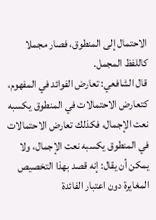الاحتمال إلى المنطوق، فصار مجملا كاللفظ المجمل.
قال الشافعي: تعارض الفوائد في المفهوم، كتعارض الاحتمالات في المنطوق يكسبه نعت الإجمال، فكذلك تعارض الاحتمالات في المنطوق يكسبه نعت الإجمال، ولا يمكن أن يقال: إنه قصد بهذا التخصيص المغايرة دون اعتبار الفائدة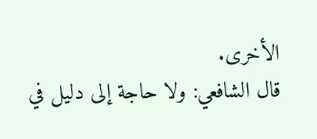الأخرى.
قال الشافعي: ولا حاجة إلى دليل في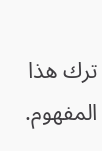ترك هذا المفهوم.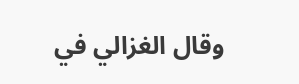وقال الغزالي في